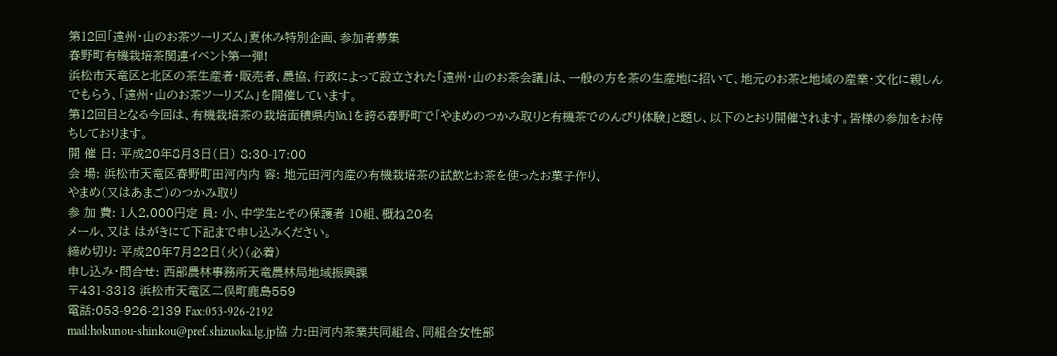第12回「遠州・山のお茶ツーリズム」夏休み特別企画、参加者募集
春野町有機栽培茶関連イベント第一弾!
浜松市天竜区と北区の茶生産者・販売者、農協、行政によって設立された「遠州・山のお茶会議」は、一般の方を茶の生産地に招いて、地元のお茶と地域の産業・文化に親しんでもらう、「遠州・山のお茶ツーリズム」を開催しています。
第12回目となる今回は、有機栽培茶の栽培面積県内№1を誇る春野町で「やまめのつかみ取りと有機茶でのんびり体験」と題し、以下のとおり開催されます。皆様の参加をお待ちしております。
開 催 日: 平成20年8月3日(日) 8:30-17:00
会 場: 浜松市天竜区春野町田河内内 容: 地元田河内産の有機栽培茶の試飲とお茶を使ったお菓子作り、
やまめ(又はあまご)のつかみ取り
参 加 費: 1人2,000円定 員: 小、中学生とその保護者 10組、概ね20名
メール、又は はがきにて下記まで申し込みください。
締め切り: 平成20年7月22日(火)(必着)
申し込み・問合せ: 西部農林事務所天竜農林局地域振興課
〒431-3313 浜松市天竜区二俣町鹿島559
電話:053-926-2139 Fax:053-926-2192
mail:hokunou-shinkou@pref.shizuoka.lg.jp協 力:田河内茶業共同組合、同組合女性部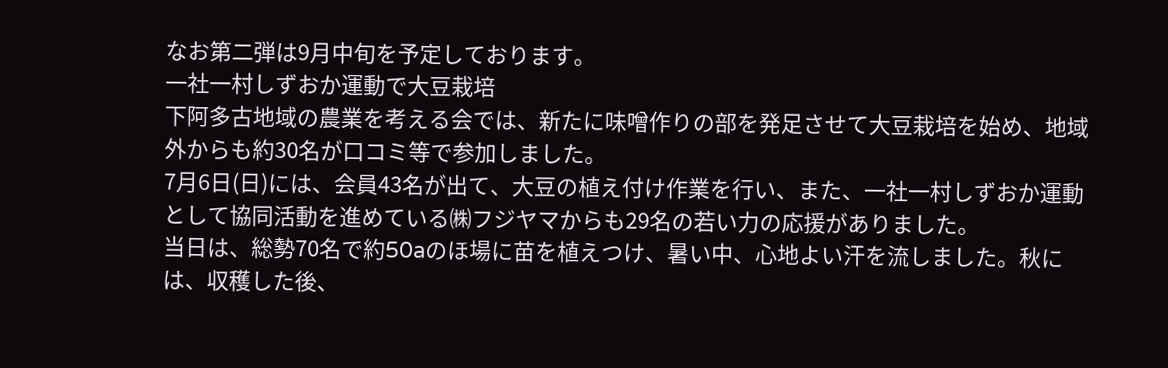なお第二弾は9月中旬を予定しております。
一社一村しずおか運動で大豆栽培
下阿多古地域の農業を考える会では、新たに味噌作りの部を発足させて大豆栽培を始め、地域外からも約30名が口コミ等で参加しました。
7月6日(日)には、会員43名が出て、大豆の植え付け作業を行い、また、一社一村しずおか運動として協同活動を進めている㈱フジヤマからも29名の若い力の応援がありました。
当日は、総勢70名で約50aのほ場に苗を植えつけ、暑い中、心地よい汗を流しました。秋には、収穫した後、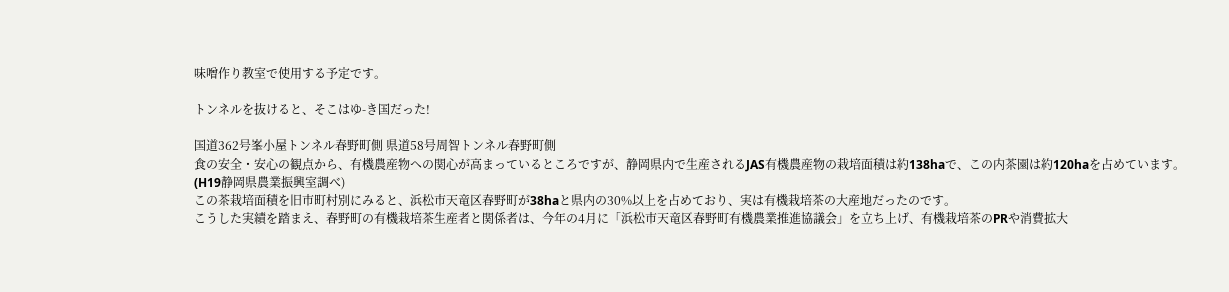味噌作り教室で使用する予定です。

トンネルを抜けると、そこはゆ-き国だった!

国道362号峯小屋トンネル春野町側 県道58号周智トンネル春野町側
食の安全・安心の観点から、有機農産物への関心が高まっているところですが、静岡県内で生産されるJAS有機農産物の栽培面積は約138haで、この内茶園は約120haを占めています。(H19静岡県農業振興室調べ)
この茶栽培面積を旧市町村別にみると、浜松市天竜区春野町が38haと県内の30%以上を占めており、実は有機栽培茶の大産地だったのです。
こうした実績を踏まえ、春野町の有機栽培茶生産者と関係者は、今年の4月に「浜松市天竜区春野町有機農業推進協議会」を立ち上げ、有機栽培茶のPRや消費拡大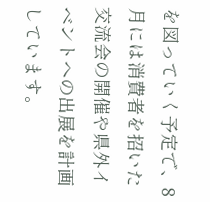を図っていく予定で、8月には消費者を招いた交流会の開催や県外イベントへの出展を計画しています。